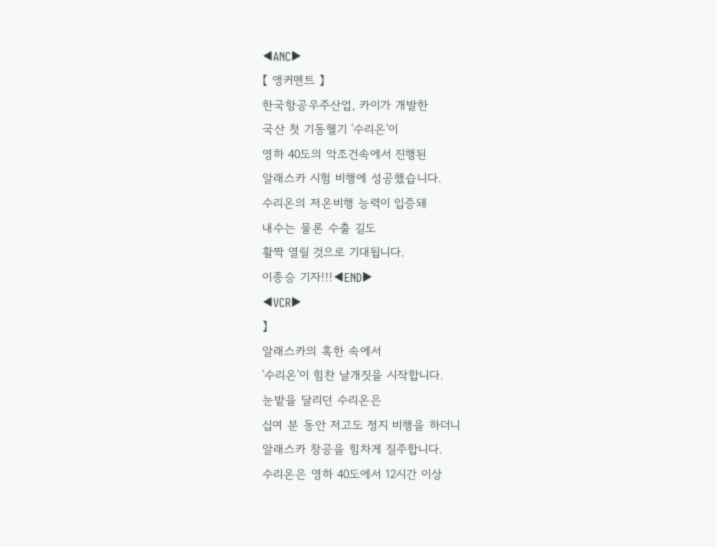◀ANC▶
【 앵커멘트 】
한국항공우주산업, 카이가 개발한
국산 첫 기동헬기 '수리온'이
영하 40도의 악조건속에서 진행된
알래스카 시험 비행에 성공했습니다.
수리온의 저온비행 능력이 입증돼
내수는 물론 수출 길도
활짝 열릴 것으로 기대됩니다.
이종승 기자!!!◀END▶
◀VCR▶
】
알래스카의 혹한 속에서
'수리온'이 힘찬 날개짓을 시작합니다.
눈밭을 달리던 수리온은
십여 분 동안 저고도 정지 비행을 하더니
알래스카 창공을 힘차게 질주합니다.
수리온은 영하 40도에서 12시간 이상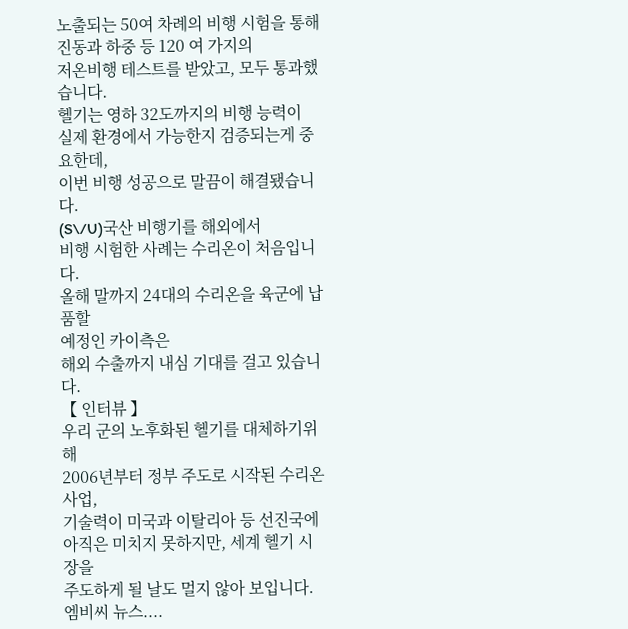노출되는 50여 차례의 비행 시험을 통해
진동과 하중 등 120 여 가지의
저온비행 테스트를 받았고, 모두 통과했습니다.
헬기는 영하 32도까지의 비행 능력이
실제 환경에서 가능한지 검증되는게 중요한데,
이번 비행 성공으로 말끔이 해결됐습니다.
(S\/U)국산 비행기를 해외에서
비행 시험한 사례는 수리온이 처음입니다.
올해 말까지 24대의 수리온을 육군에 납품할
예정인 카이측은
해외 수출까지 내심 기대를 걸고 있습니다.
【 인터뷰 】
우리 군의 노후화된 헬기를 대체하기위해
2006년부터 정부 주도로 시작된 수리온 사업,
기술력이 미국과 이탈리아 등 선진국에
아직은 미치지 못하지만, 세계 헬기 시장을
주도하게 될 날도 멀지 않아 보입니다.
엠비씨 뉴스....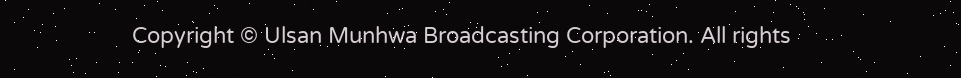Copyright © Ulsan Munhwa Broadcasting Corporation. All rights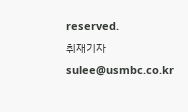reserved.
취재기자
sulee@usmbc.co.kr